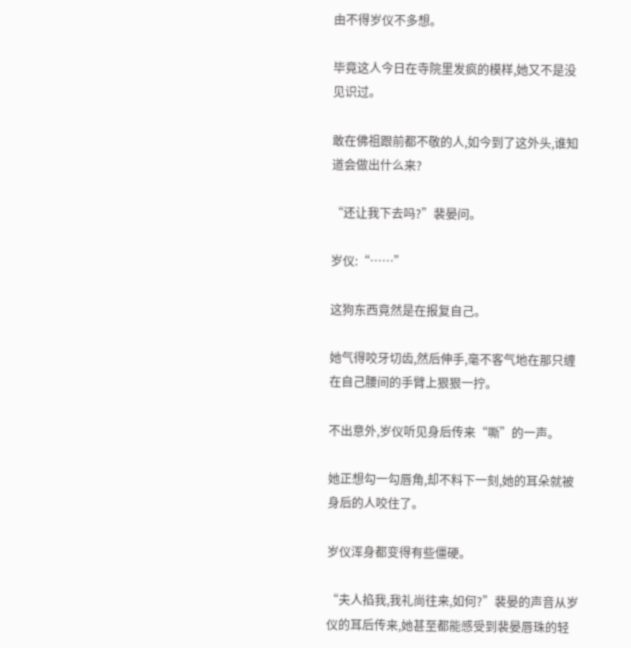由不得岁仪不多想。

毕竟这人今日在寺院里发疯的模样,她又不是没见识过。

敢在佛祖跟前都不敬的人,如今到了这外头,谁知道会做出什么来?

“还让我下去吗?”裴晏问。

岁仪:“……”

这狗东西竟然是在报复自己。

她气得咬牙切齿,然后伸手,毫不客气地在那只缠在自己腰间的手臂上狠狠一拧。

不出意外,岁仪听见身后传来“嘶”的一声。

她正想勾一勾唇角,却不料下一刻,她的耳朵就被身后的人咬住了。

岁仪浑身都变得有些僵硬。

“夫人掐我,我礼尚往来,如何?”裴晏的声音从岁仪的耳后传来,她甚至都能感受到裴晏唇珠的轻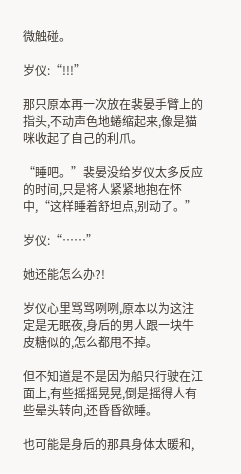微触碰。

岁仪:“!!!”

那只原本再一次放在裴晏手臂上的指头,不动声色地蜷缩起来,像是猫咪收起了自己的利爪。

“睡吧。”裴晏没给岁仪太多反应的时间,只是将人紧紧地抱在怀中,“这样睡着舒坦点,别动了。”

岁仪:“……”

她还能怎么办?!

岁仪心里骂骂咧咧,原本以为这注定是无眠夜,身后的男人跟一块牛皮糖似的,怎么都甩不掉。

但不知道是不是因为船只行驶在江面上,有些摇摇晃晃,倒是摇得人有些晕头转向,还昏昏欲睡。

也可能是身后的那具身体太暖和,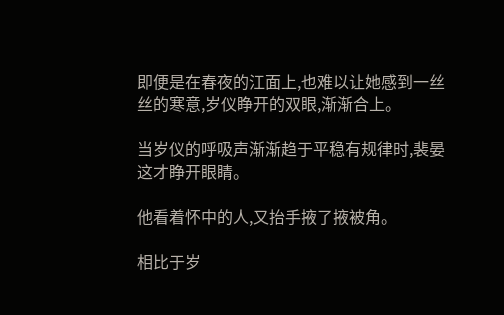即便是在春夜的江面上,也难以让她感到一丝丝的寒意,岁仪睁开的双眼,渐渐合上。

当岁仪的呼吸声渐渐趋于平稳有规律时,裴晏这才睁开眼睛。

他看着怀中的人,又抬手掖了掖被角。

相比于岁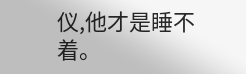仪,他才是睡不着。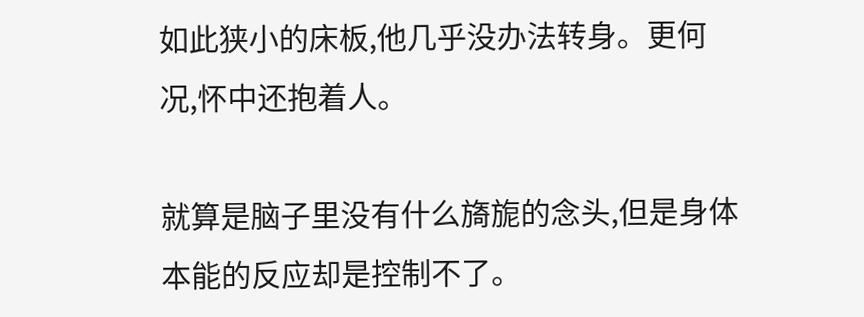如此狭小的床板,他几乎没办法转身。更何况,怀中还抱着人。

就算是脑子里没有什么旖旎的念头,但是身体本能的反应却是控制不了。